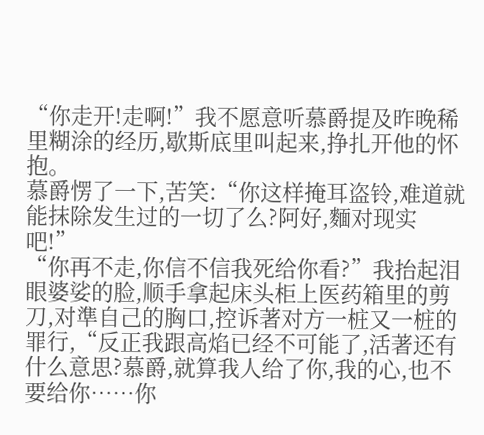“你走开!走啊!”我不愿意听慕爵提及昨晚稀里糊涂的经历,歇斯底里叫起来,挣扎开他的怀抱。
慕爵愣了一下,苦笑:“你这样掩耳盗铃,难道就能抹除发生过的一切了么?阿好,麵对现实吧!”
“你再不走,你信不信我死给你看?”我抬起泪眼婆娑的脸,顺手拿起床头柜上医药箱里的剪刀,对準自己的胸口,控诉著对方一桩又一桩的罪行,“反正我跟高焰已经不可能了,活著还有什么意思?慕爵,就算我人给了你,我的心,也不要给你……你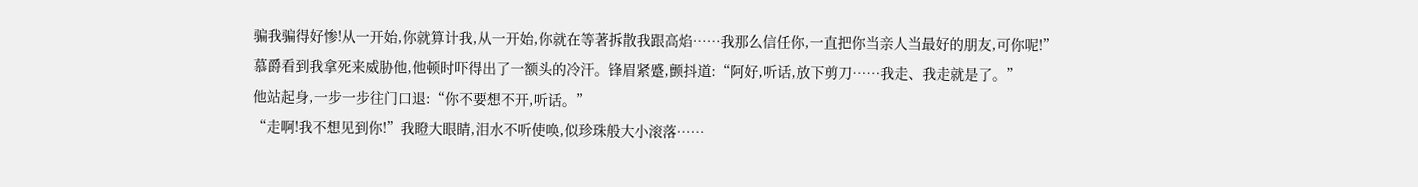骗我骗得好惨!从一开始,你就算计我,从一开始,你就在等著拆散我跟高焰……我那么信任你,一直把你当亲人当最好的朋友,可你呢!”
慕爵看到我拿死来威胁他,他顿时吓得出了一额头的冷汗。锋眉紧蹙,颤抖道:“阿好,听话,放下剪刀……我走、我走就是了。”
他站起身,一步一步往门口退:“你不要想不开,听话。”
“走啊!我不想见到你!”我瞪大眼睛,泪水不听使唤,似珍珠般大小滚落……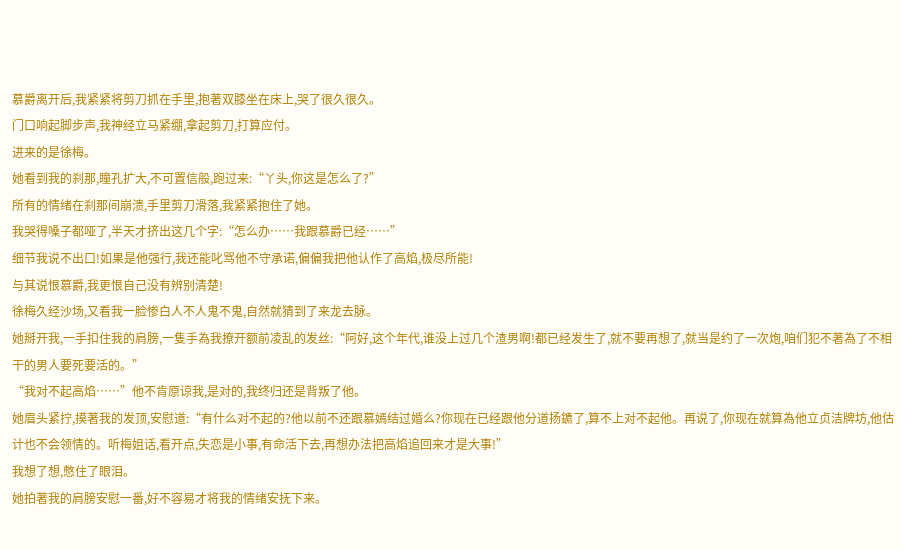慕爵离开后,我紧紧将剪刀抓在手里,抱著双膝坐在床上,哭了很久很久。
门口响起脚步声,我神经立马紧绷,拿起剪刀,打算应付。
进来的是徐梅。
她看到我的刹那,瞳孔扩大,不可置信般,跑过来:“丫头,你这是怎么了?”
所有的情绪在刹那间崩溃,手里剪刀滑落,我紧紧抱住了她。
我哭得嗓子都哑了,半天才挤出这几个字:“怎么办……我跟慕爵已经……”
细节我说不出口!如果是他强行,我还能叱骂他不守承诺,偏偏我把他认作了高焰,极尽所能!
与其说恨慕爵,我更恨自己没有辨别清楚!
徐梅久经沙场,又看我一脸惨白人不人鬼不鬼,自然就猜到了来龙去脉。
她掰开我,一手扣住我的肩膀,一隻手為我撩开额前凌乱的发丝:“阿好,这个年代,谁没上过几个渣男啊!都已经发生了,就不要再想了,就当是约了一次炮,咱们犯不著為了不相干的男人要死要活的。”
“我对不起高焰……”他不肯原谅我,是对的,我终归还是背叛了他。
她眉头紧拧,摸著我的发顶,安慰道:“有什么对不起的?他以前不还跟慕嫣结过婚么?你现在已经跟他分道扬鑣了,算不上对不起他。再说了,你现在就算為他立贞洁牌坊,他估计也不会领情的。听梅姐话,看开点,失恋是小事,有命活下去,再想办法把高焰追回来才是大事!”
我想了想,憋住了眼泪。
她拍著我的肩膀安慰一番,好不容易才将我的情绪安抚下来。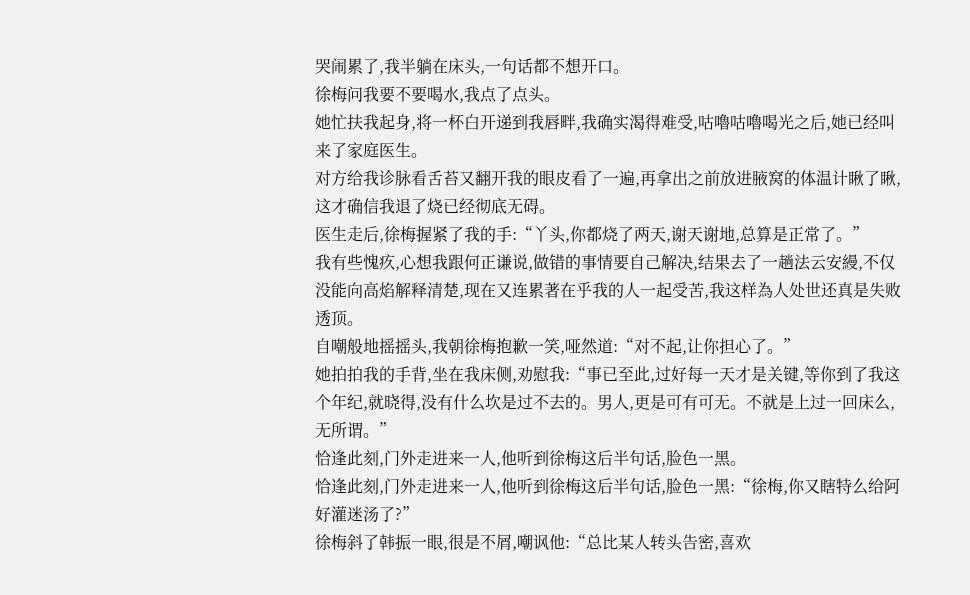哭闹累了,我半躺在床头,一句话都不想开口。
徐梅问我要不要喝水,我点了点头。
她忙扶我起身,将一杯白开递到我唇畔,我确实渴得难受,咕嚕咕嚕喝光之后,她已经叫来了家庭医生。
对方给我诊脉看舌苔又翻开我的眼皮看了一遍,再拿出之前放进腋窝的体温计瞅了瞅,这才确信我退了烧已经彻底无碍。
医生走后,徐梅握紧了我的手:“丫头,你都烧了两天,谢天谢地,总算是正常了。”
我有些愧疚,心想我跟何正谦说,做错的事情要自己解决,结果去了一趟法云安縵,不仅没能向高焰解释清楚,现在又连累著在乎我的人一起受苦,我这样為人处世还真是失败透顶。
自嘲般地摇摇头,我朝徐梅抱歉一笑,哑然道:“对不起,让你担心了。”
她拍拍我的手背,坐在我床侧,劝慰我:“事已至此,过好每一天才是关键,等你到了我这个年纪,就晓得,没有什么坎是过不去的。男人,更是可有可无。不就是上过一回床么,无所谓。”
恰逢此刻,门外走进来一人,他听到徐梅这后半句话,脸色一黑。
恰逢此刻,门外走进来一人,他听到徐梅这后半句话,脸色一黑:“徐梅,你又瞎特么给阿好灌迷汤了?”
徐梅斜了韩振一眼,很是不屑,嘲讽他:“总比某人转头告密,喜欢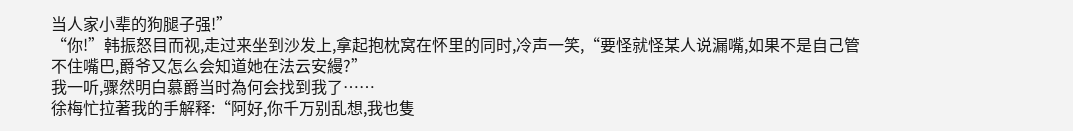当人家小辈的狗腿子强!”
“你!”韩振怒目而视,走过来坐到沙发上,拿起抱枕窝在怀里的同时,冷声一笑,“要怪就怪某人说漏嘴,如果不是自己管不住嘴巴,爵爷又怎么会知道她在法云安縵?”
我一听,骤然明白慕爵当时為何会找到我了……
徐梅忙拉著我的手解释:“阿好,你千万别乱想,我也隻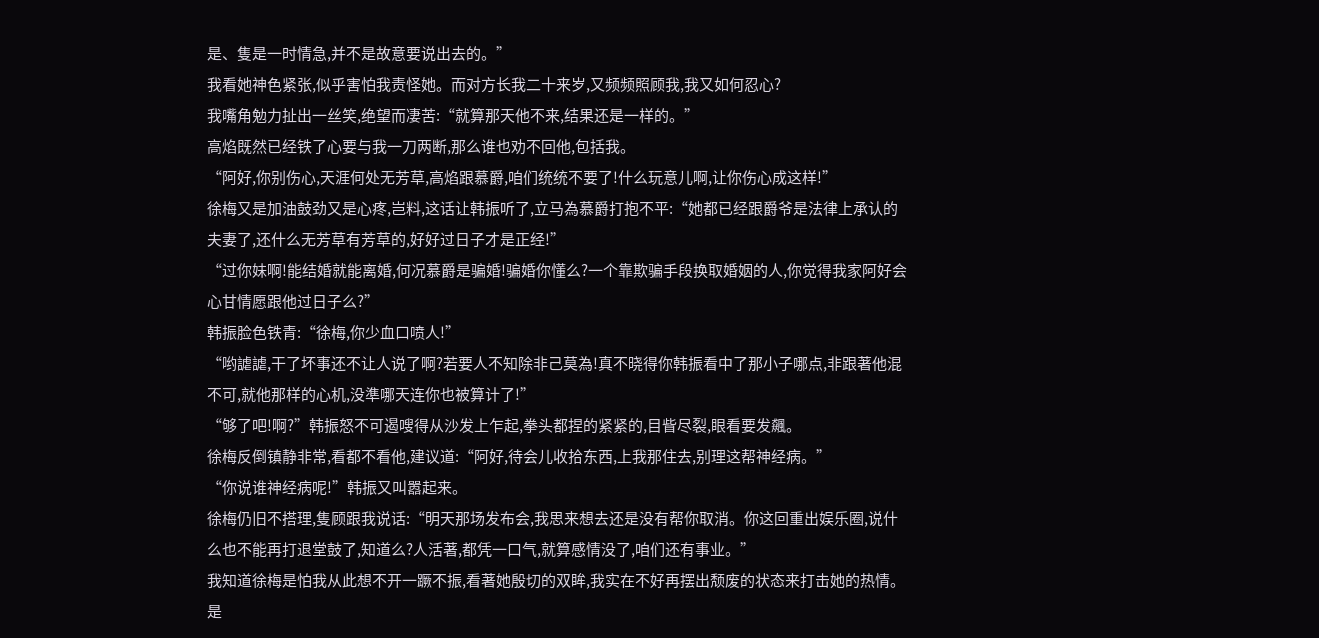是、隻是一时情急,并不是故意要说出去的。”
我看她神色紧张,似乎害怕我责怪她。而对方长我二十来岁,又频频照顾我,我又如何忍心?
我嘴角勉力扯出一丝笑,绝望而凄苦:“就算那天他不来,结果还是一样的。”
高焰既然已经铁了心要与我一刀两断,那么谁也劝不回他,包括我。
“阿好,你别伤心,天涯何处无芳草,高焰跟慕爵,咱们统统不要了!什么玩意儿啊,让你伤心成这样!”
徐梅又是加油鼓劲又是心疼,岂料,这话让韩振听了,立马為慕爵打抱不平:“她都已经跟爵爷是法律上承认的夫妻了,还什么无芳草有芳草的,好好过日子才是正经!”
“过你妹啊!能结婚就能离婚,何况慕爵是骗婚!骗婚你懂么?一个靠欺骗手段换取婚姻的人,你觉得我家阿好会心甘情愿跟他过日子么?”
韩振脸色铁青:“徐梅,你少血口喷人!”
“哟謔謔,干了坏事还不让人说了啊?若要人不知除非己莫為!真不晓得你韩振看中了那小子哪点,非跟著他混不可,就他那样的心机,没準哪天连你也被算计了!”
“够了吧!啊?”韩振怒不可遏嗖得从沙发上乍起,拳头都捏的紧紧的,目眥尽裂,眼看要发飆。
徐梅反倒镇静非常,看都不看他,建议道:“阿好,待会儿收拾东西,上我那住去,别理这帮神经病。”
“你说谁神经病呢!”韩振又叫嚣起来。
徐梅仍旧不搭理,隻顾跟我说话:“明天那场发布会,我思来想去还是没有帮你取消。你这回重出娱乐圈,说什么也不能再打退堂鼓了,知道么?人活著,都凭一口气,就算感情没了,咱们还有事业。”
我知道徐梅是怕我从此想不开一蹶不振,看著她殷切的双眸,我实在不好再摆出颓废的状态来打击她的热情。
是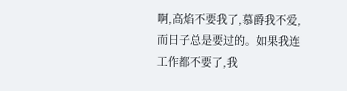啊,高焰不要我了,慕爵我不爱,而日子总是要过的。如果我连工作都不要了,我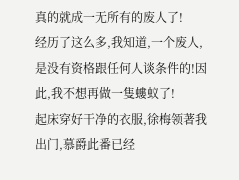真的就成一无所有的废人了!
经历了这么多,我知道,一个废人,是没有资格跟任何人谈条件的!因此,我不想再做一隻螻蚁了!
起床穿好干净的衣服,徐梅领著我出门,慕爵此番已经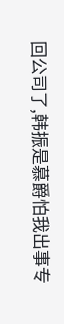回公司了,韩振是慕爵怕我出事专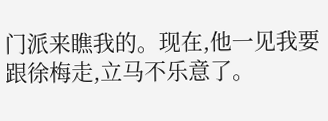门派来瞧我的。现在,他一见我要跟徐梅走,立马不乐意了。